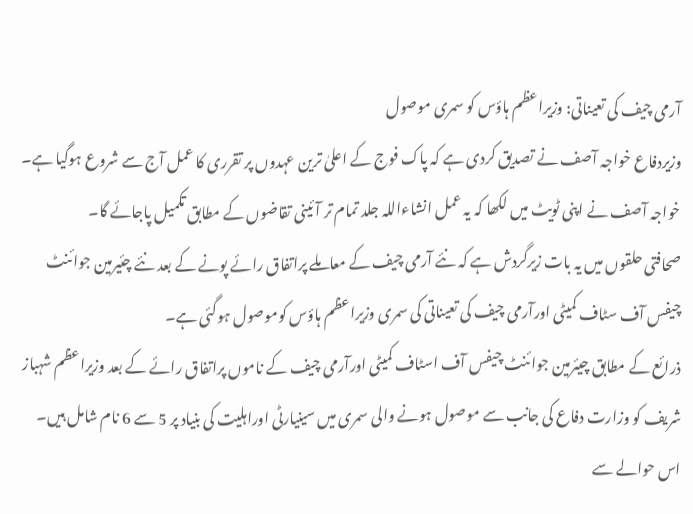آرمی چیف کی تعیناتی: وزیراعظم ہاؤس کو سمری موصول
وزیردفاع خواجہ آصف نے تصدیق کردی ہے کہ پاک فوج کے اعلیٰ ترین عہدوں پر تقرری کا عمل آج سے شروع ہوگیا ہے۔
خواجہ آصف نے اپنی ٹویٹ میں لکھا کہ یہ عمل انشاءاللہ جلد تمام تر آئینی تقاضوں کے مطابق تکمیل پاجائے گا۔
صحافتی حلقوں میں یہ بات زیرگردش ہے کہ نئے آرمی چیف کے معاملے پراتفاق رائے پونے کے بعد نئے چئیرمین جوائنٹ چیفس آف سٹاف کمیٹی اورآرمی چیف کی تعیناتی کی سمری وزیراعظم ہاؤس کوموصول ہوگئی ہے۔
ذرائع کے مطابق چیئرمین جوائنٹ چیفس آف اسٹاف کمیٹی اورآرمی چیف کے ناموں پراتفاق رائے کے بعد وزیراعظم شہباز شریف کو وزارت دفاع کی جانب سے موصول ہونے والی سمری میں سینیارٹی اوراہلیت کی بنیاد پر 5 سے 6 نام شامل ہیں۔
اس حوالے سے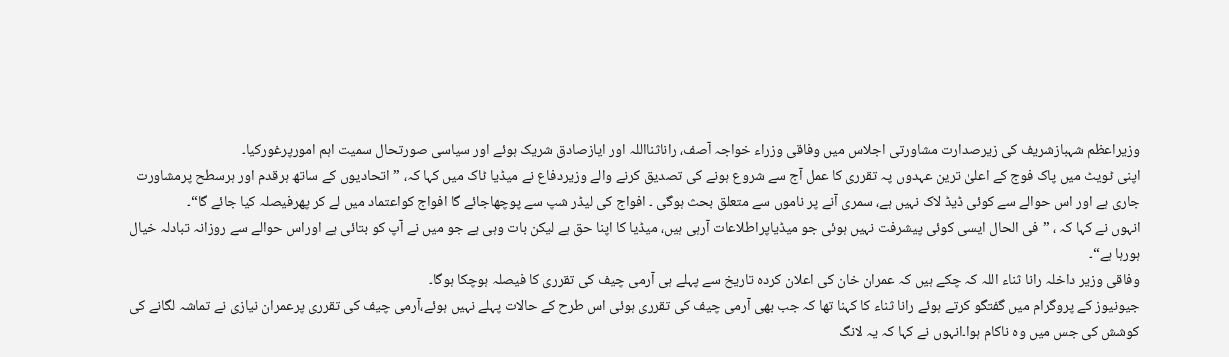وزیراعظم شہبازشریف کی زیرصدارت مشاورتی اجلاس میں وفاقی وزراء خواجہ آصف، راناثنااللہ اور ایازصادق شریک ہوئے اور سیاسی صورتحال سمیت اہم امورپرغورکیا۔
اپنی ٹویٹ میں پاک فوج کے اعلیٰ ترین عہدوں پہ تقرری کا عمل آج سے شروع ہونے کی تصدیق کرنے والے وزیردفاع نے میڈیا ٹاک میں کہا کہ، ”اتحادیوں کے ساتھ ہرقدم اور ہرسطح پرمشاورت جاری ہے اور اس حوالے سے کوئی ڈیڈ لاک نہیں ہے، سمری آنے پر ناموں سے متعلق بحث ہوگی ۔ افواج کی لیڈر شپ سے پوچھاجائے گا افواج کواعتماد میں لے کر پھرفیصلہ کیا جائے گا“۔
انہوں نے کہا کہ ، ”فی الحال ایسی کوئی پیشرفت نہیں ہوئی جو میڈیاپراطلاعات آرہی ہیں، میڈیا کا اپنا حق ہے لیکن بات وہی ہے جو میں نے آپ کو بتائی ہے اوراس حوالے سے روزانہ تبادلہ خیال ہورہا ہے“۔
وفاقی وزیر داخلہ رانا ثناء اللہ کہ چکے ہیں کہ عمران خان کی اعلان کردہ تاریخ سے پہلے ہی آرمی چیف کی تقرری کا فیصلہ ہوچکا ہوگا۔
جیونیوز کے پروگرام میں گفتگو کرتے ہوئے رانا ثناء کا کہنا تھا کہ جب بھی آرمی چیف کی تقرری ہوئی اس طرح کے حالات پہلے نہیں ہوئے،آرمی چیف کی تقرری پرعمران نیازی نے تماشہ لگانے کی کوشش کی جس میں وہ ناکام ہوا۔انہوں نے کہا کہ یہ لانگ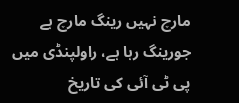مارچ نہیں رینگ مارچ ہے جورینگ رہا ہے، راولپنڈی میں پی ٹی آئی کی تاریخ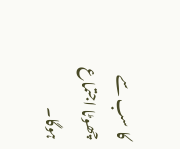کا سب سے چھوٹا اجتماع ہوگا۔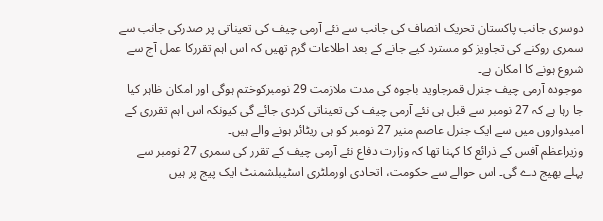دوسری جانب پاکستان تحریک انصاف کی جانب سے نئے آرمی چیف کی تعیناتی پر صدرکی جانب سے سمری روکنے کی تجاویز کو مسترد کیے جانے کے بعد اطلاعات گرم تھیں کہ اس اہم تقررکا عمل آج سے شروع ہونے کا امکان ہے۔
موجودہ آرمی چیف جنرل قمرجاوید باجوہ کی مدت ملازمت 29 نومبرکوختم ہوگی اور امکان ظاہر کیا جا رہا ہے کہ 27 نومبر سے قبل ہی نئے آرمی چیف کی تعیناتی کردی جائے گی کیونکہ اس اہم تقرری کے امیدواروں میں سے ایک جنرل عاصم منیر 27 نومبر کو ہی ریٹائر ہونے والے ہیں۔
وزیراعظم آفس کے ذرائع کا کہنا تھا کہ وزارت دفاع نئے آرمی چیف کے تقرر کی سمری 27 نومبر سے پہلے بھیج دے گی۔ اس حوالے سے حکومت، اتحادی اورملٹری اسٹیبلشمنٹ ایک پیج پر ہیں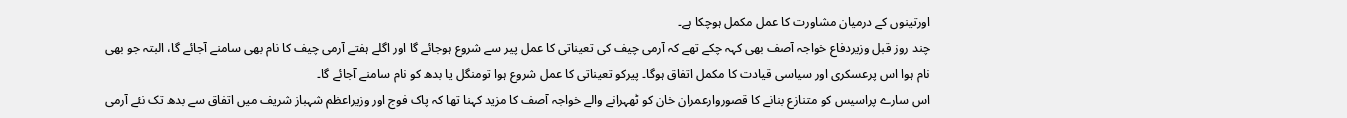اورتینوں کے درمیان مشاورت کا عمل مکمل ہوچکا ہے۔
چند روز قبل وزیردفاع خواجہ آصف بھی کہہ چکے تھے کہ آرمی چیف کی تعیناتی کا عمل پیر سے شروع ہوجائے گا اور اگلے ہفتے آرمی چیف کا نام بھی سامنے آجائے گا، البتہ جو بھی نام ہوا اس پرعسکری اور سیاسی قیادت کا مکمل اتفاق ہوگا۔ پیرکو تعیناتی کا عمل شروع ہوا تومنگل یا بدھ کو نام سامنے آجائے گا۔
اس سارے پراسیس کو متنازع بنانے کا قصوروارعمران خان کو ٹھہرانے والے خواجہ آصف کا مزید کہنا تھا کہ پاک فوج اور وزیراعظم شہباز شریف میں اتفاق سے بدھ تک نئے آرمی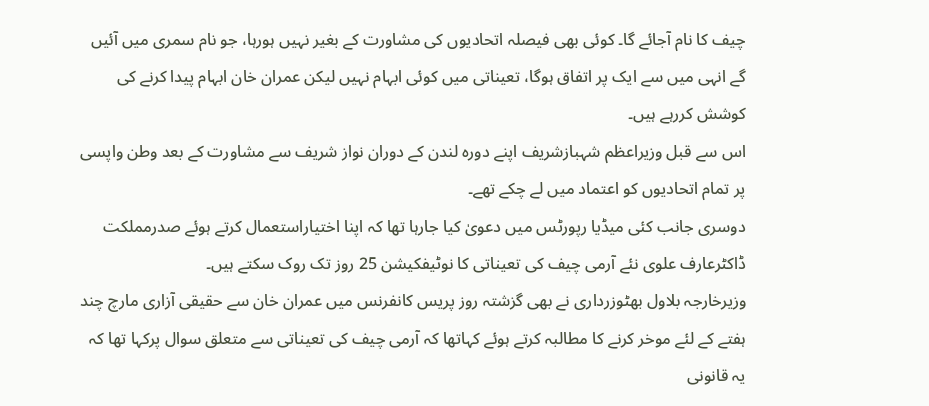چیف کا نام آجائے گا۔ کوئی بھی فیصلہ اتحادیوں کی مشاورت کے بغیر نہیں ہورہا، جو نام سمری میں آئیں گے انہی میں سے ایک پر اتفاق ہوگا، تعیناتی میں کوئی ابہام نہیں لیکن عمران خان ابہام پیدا کرنے کی کوشش کررہے ہیں۔
اس سے قبل وزیراعظم شہبازشریف اپنے دورہ لندن کے دوران نواز شریف سے مشاورت کے بعد وطن واپسی پر تمام اتحادیوں کو اعتماد میں لے چکے تھے۔
دوسری جانب کئی میڈیا رپورٹس میں دعویٰ کیا جارہا تھا کہ اپنا اختیاراستعمال کرتے ہوئے صدرمملکت ڈاکٹرعارف علوی نئے آرمی چیف کی تعیناتی کا نوٹیفکیشن 25 روز تک روک سکتے ہیں۔
وزیرخارجہ بلاول بھٹوزرداری نے بھی گزشتہ روز پریس کانفرنس میں عمران خان سے حقیقی آزاری مارچ چند ہفتے کے لئے موخر کرنے کا مطالبہ کرتے ہوئے کہاتھا کہ آرمی چیف کی تعیناتی سے متعلق سوال پرکہا تھا کہ یہ قانونی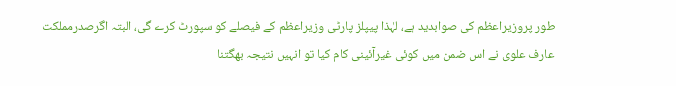طور پروزیراعظم کی صوابدید ہے، لہٰذا پیپلز پارٹی وزیراعظم کے فیصلے کو سپورٹ کرے گی، البتہ اگرصدرمملکت عارف علوی نے اس ضمن میں کوئی غیرآئینی کام کیا تو انہیں نتیجہ بھگتنا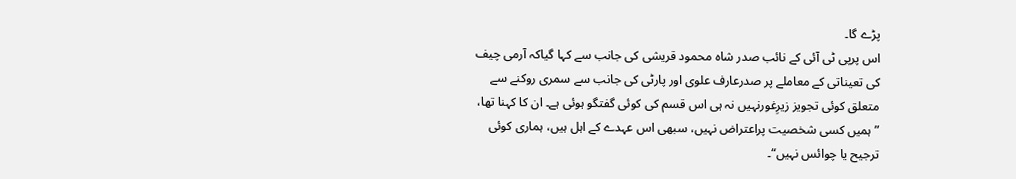پڑے گا۔
اس پرپی ٹی آئی کے نائب صدر شاہ محمود قریشی کی جانب سے کہا گیاکہ آرمی چیف کی تعیناتی کے معاملے پر صدرعارف علوی اور پارٹی کی جانب سے سمری روکنے سے متعلق کوئی تجویز زیرِغورنہیں نہ ہی اس قسم کی کوئی گفتگو ہوئی ہے۔ ان کا کہنا تھا، ”ہمیں کسی شخصیت پراعتراض نہیں، سبھی اس عہدے کے اہل ہیں، ہماری کوئی ترجیح یا چوائس نہیں“۔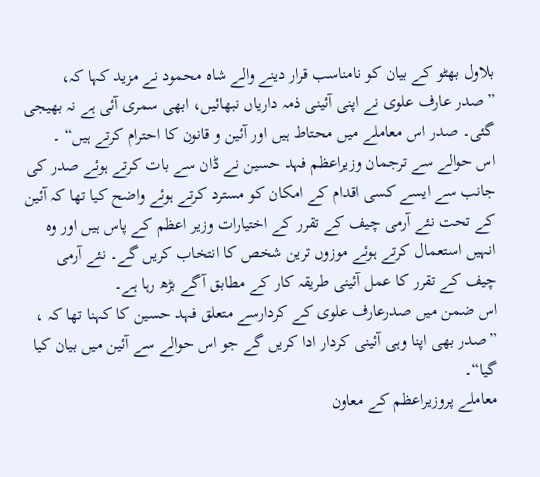بلاول بھٹو کے بیان کو نامناسب قرار دینے والے شاہ محمود نے مزید کہا کہ، ”صدر عارف علوی نے اپنی آئینی ذمہ داریاں نبھائیں، ابھی سمری آئی ہے نہ بھیجی گئی۔ صدر اس معاملے میں محتاط ہیں اور آئین و قانون کا احترام کرتے ہیں“ ۔
اس حوالے سے ترجمان وزیراعظم فہد حسین نے ڈان سے بات کرتے ہوئے صدر کی جانب سے ایسے کسی اقدام کے امکان کو مسترد کرتے ہوئے واضح کیا تھا کہ آئین کے تحت نئے آرمی چیف کے تقرر کے اختیارات وزیر اعظم کے پاس ہیں اور وہ انہیں استعمال کرتے ہوئے موزوں ترین شخص کا انتخاب کریں گے۔ نئے آرمی چیف کے تقرر کا عمل آئینی طریقہ کار کے مطابق آگے بڑھ رہا ہے۔
اس ضمن میں صدرعارف علوی کے کردارسے متعلق فہد حسین کا کہنا تھا کہ ، ”صدر بھی اپنا وہی آئینی کردار ادا کریں گے جو اس حوالے سے آئین میں بیان کیا گیا“۔
معاملے پروزیراعظم کے معاون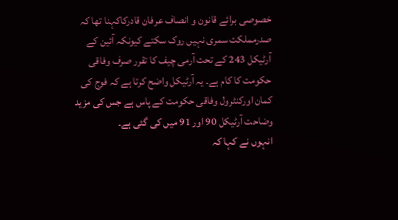خصوصی برائے قانون و انصاف عرفان قادرکاکہنا تھا کہ صدرمملکت سمری نہیں روک سکتے کیونکہ آئین کے آرٹیکل 243 کے تحت آرمی چیف کا تقرر صرف وفاقی حکومت کا کام ہے۔ یہ آرٹیکل واضح کرتا ہے کہ فوج کی کمان اورکنٹرول وفاقی حکومت کے پاس ہے جس کی مزید وضاحت آرٹیکل 90 اور 91 میں کی گئی ہے۔
انہوں نے کہا کہ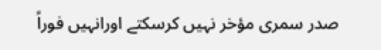صدر سمری مؤخر نہیں کرسکتے اورانہیں فوراً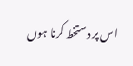اس پر دستخط کرنا ہوں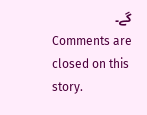گے۔
Comments are closed on this story.